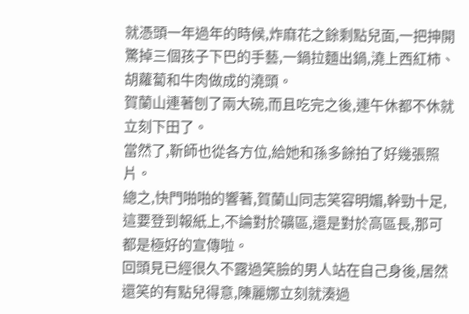就憑頭一年過年的時候,炸麻花之餘剩點兒面,一把抻開驚掉三個孩子下巴的手藝,一鍋拉麵出鍋,澆上西紅柿、胡蘿蔔和牛肉做成的澆頭。
賀蘭山連著刨了兩大碗,而且吃完之後,連午休都不休就立刻下田了。
當然了,靳師也從各方位,給她和孫多餘拍了好幾張照片。
總之,快門啪啪的響著,賀蘭山同志笑容明媚,幹勁十足,這要登到報紙上,不論對於礦區,還是對於高區長,那可都是極好的宣傳啦。
回頭見已經很久不露過笑臉的男人站在自己身後,居然還笑的有點兒得意,陳麗娜立刻就湊過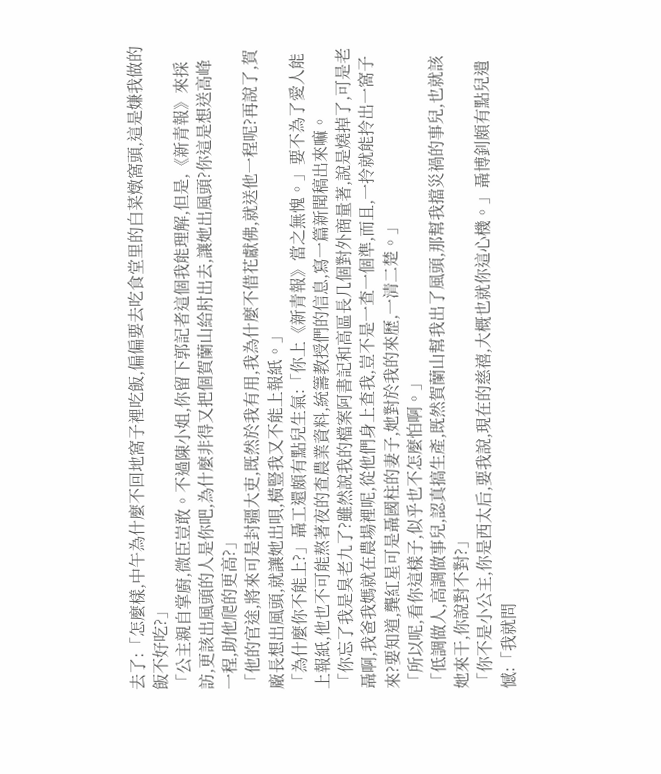去了:「怎麼樣,中午為什麼不回地窩子裡吃飯,偏偏要去吃食堂里的白菜燉窩頭,這是嫌我做的飯不好吃?」
「公主親自掌廚,微臣豈敢。不過陳小姐,你留下郭記者這個我能理解,但是,《新青報》來採訪,更該出風頭的人是你吧,為什麼非得又把個賀蘭山給肘出去,讓她出風頭?你這是想送高峰一程,助他爬的更高?」
「他的官途,將來可是封疆大吏,既然於我有用,我為什麼不借花獻佛,就送他一程呢?再說了,賀廠長想出風頭,就讓她出唄,橫豎我又不能上報紙。」
「為什麼你不能上?」聶工還頗有點兒生氣:「你上《新青報》當之無愧。」要不為了愛人能上報紙,他也不可能熬著夜的查農業資料,統籌教授們的信息,寫一篇新聞稿出來嘛。
「你忘了我是臭老九了?雖然說我的檔案阿書記和高區長几個對外商量著,說是燒掉了,可是老聶啊,我爸我媽就在農場裡呢,從他們身上查我,豈不是一查一個準,而且,一拎就能拎出一窩子來?要知道,龔紅星可是聶國柱的妻子,她對於我的來歷,一清二楚。」
「所以呢,看你這樣子,似乎也不怎麼怕啊。」
「低調做人,高調做事兒,認真搞生產,既然賀蘭山幫我出了風頭,那幫我擋災禍的事兒,也就該她來干,你說對不對?」
「你不是小公主,你是西太后,要我說,現在的慈禧,大概也就你這心機。」聶博釗頗有點兒遺憾:「我就問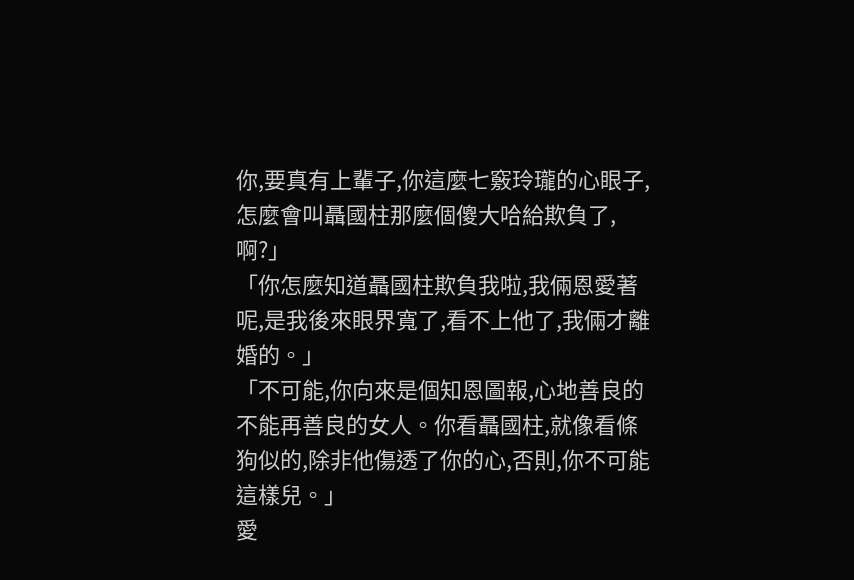你,要真有上輩子,你這麼七竅玲瓏的心眼子,怎麼會叫聶國柱那麼個傻大哈給欺負了,啊?」
「你怎麼知道聶國柱欺負我啦,我倆恩愛著呢,是我後來眼界寬了,看不上他了,我倆才離婚的。」
「不可能,你向來是個知恩圖報,心地善良的不能再善良的女人。你看聶國柱,就像看條狗似的,除非他傷透了你的心,否則,你不可能這樣兒。」
愛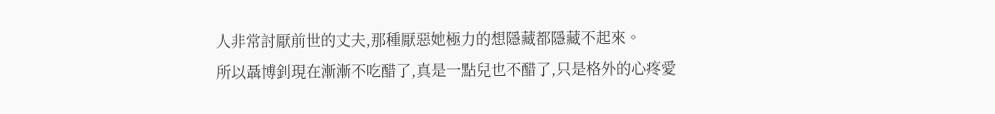人非常討厭前世的丈夫,那種厭惡她極力的想隱藏都隱藏不起來。
所以聶博釗現在漸漸不吃醋了,真是一點兒也不醋了,只是格外的心疼愛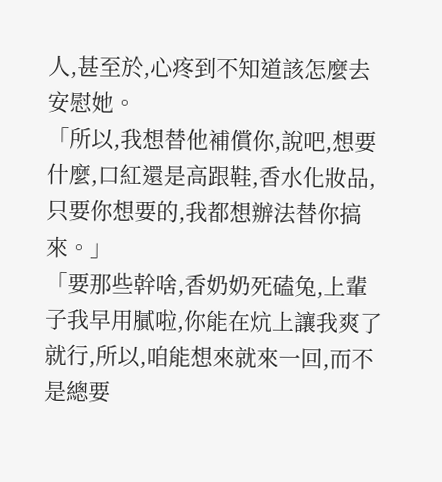人,甚至於,心疼到不知道該怎麼去安慰她。
「所以,我想替他補償你,說吧,想要什麼,口紅還是高跟鞋,香水化妝品,只要你想要的,我都想辦法替你搞來。」
「要那些幹啥,香奶奶死磕兔,上輩子我早用膩啦,你能在炕上讓我爽了就行,所以,咱能想來就來一回,而不是總要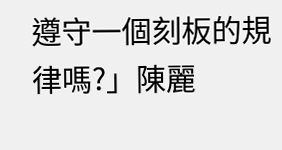遵守一個刻板的規律嗎?」陳麗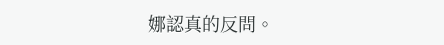娜認真的反問。